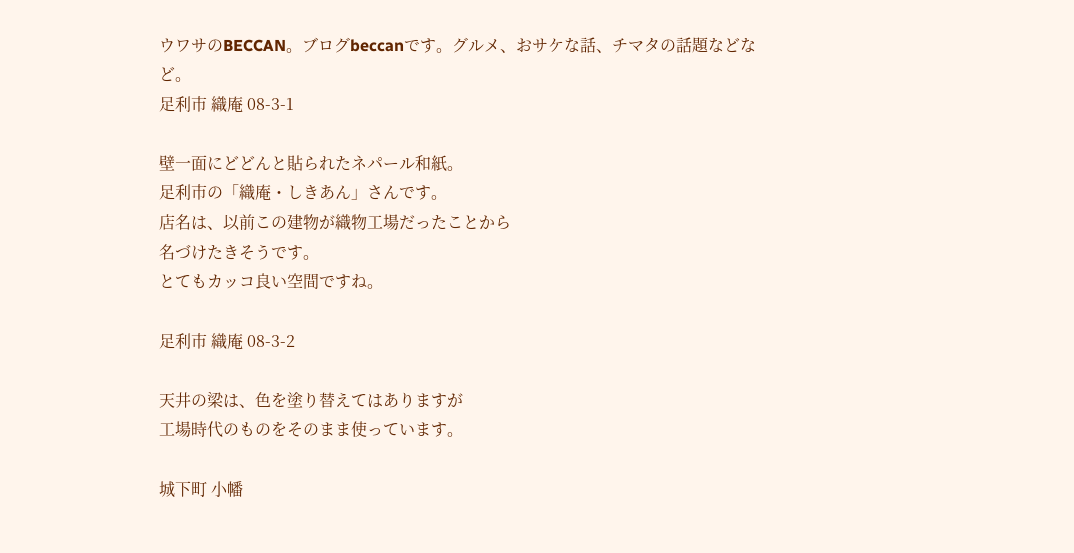ウワサのBECCAN。ブログbeccanです。グルメ、おサケな話、チマタの話題などなど。
足利市 織庵 08-3-1

壁一面にどどんと貼られたネパール和紙。
足利市の「織庵・しきあん」さんです。
店名は、以前この建物が織物工場だったことから
名づけたきそうです。
とてもカッコ良い空間ですね。

足利市 織庵 08-3-2

天井の梁は、色を塗り替えてはありますが
工場時代のものをそのまま使っています。

城下町 小幡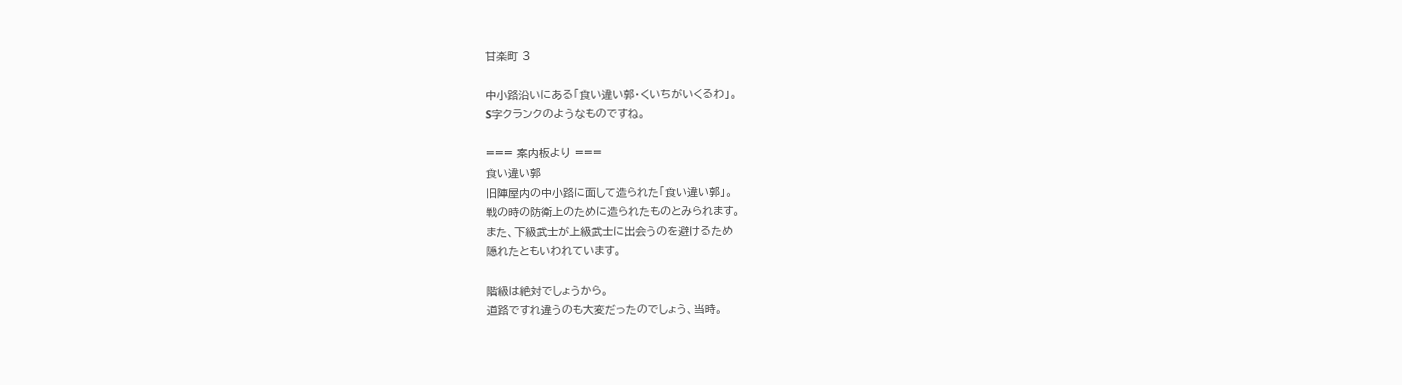甘楽町 3

中小路沿いにある「食い違い郭・くいちがいくるわ」。
S字クランクのようなものですね。

=== 案内板より ===
食い違い郭
旧陣屋内の中小路に面して造られた「食い違い郭」。
戦の時の防衛上のために造られたものとみられます。
また、下級武士が上級武士に出会うのを避けるため
隠れたともいわれています。

階級は絶対でしょうから。
道路ですれ違うのも大変だったのでしょう、当時。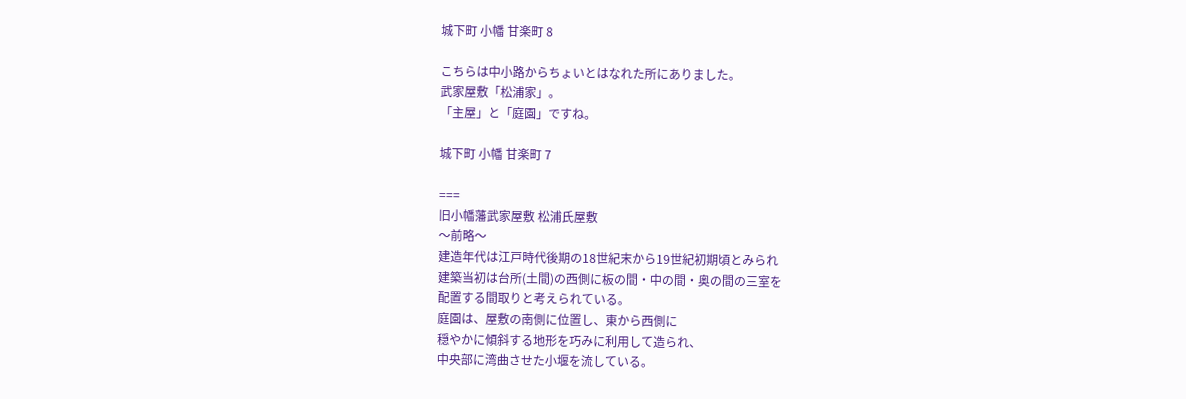城下町 小幡 甘楽町 8

こちらは中小路からちょいとはなれた所にありました。
武家屋敷「松浦家」。
「主屋」と「庭園」ですね。

城下町 小幡 甘楽町 7

===
旧小幡藩武家屋敷 松浦氏屋敷
〜前略〜
建造年代は江戸時代後期の18世紀末から19世紀初期頃とみられ
建築当初は台所(土間)の西側に板の間・中の間・奥の間の三室を
配置する間取りと考えられている。
庭園は、屋敷の南側に位置し、東から西側に
穏やかに傾斜する地形を巧みに利用して造られ、
中央部に湾曲させた小堰を流している。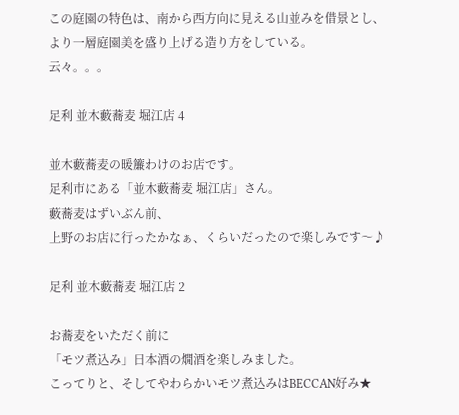この庭園の特色は、南から西方向に見える山並みを借景とし、
より一層庭園美を盛り上げる造り方をしている。
云々。。。

足利 並木藪蕎麦 堀江店 4

並木藪蕎麦の暖簾わけのお店です。
足利市にある「並木藪蕎麦 堀江店」さん。
藪蕎麦はずいぶん前、
上野のお店に行ったかなぁ、くらいだったので楽しみです〜♪

足利 並木藪蕎麦 堀江店 2

お蕎麦をいただく前に
「モツ煮込み」日本酒の燗酒を楽しみました。
こってりと、そしてやわらかいモツ煮込みはBECCAN好み★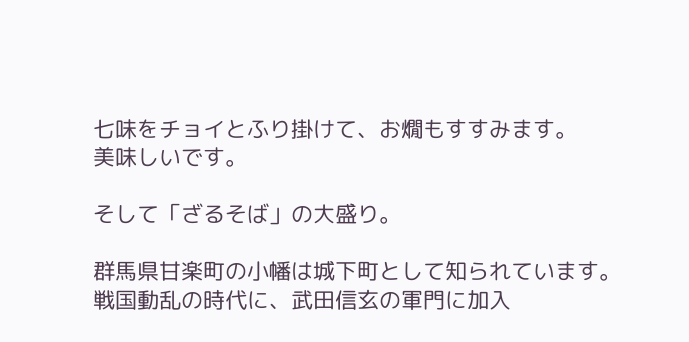七味をチョイとふり掛けて、お燗もすすみます。
美味しいです。

そして「ざるそば」の大盛り。

群馬県甘楽町の小幡は城下町として知られています。
戦国動乱の時代に、武田信玄の軍門に加入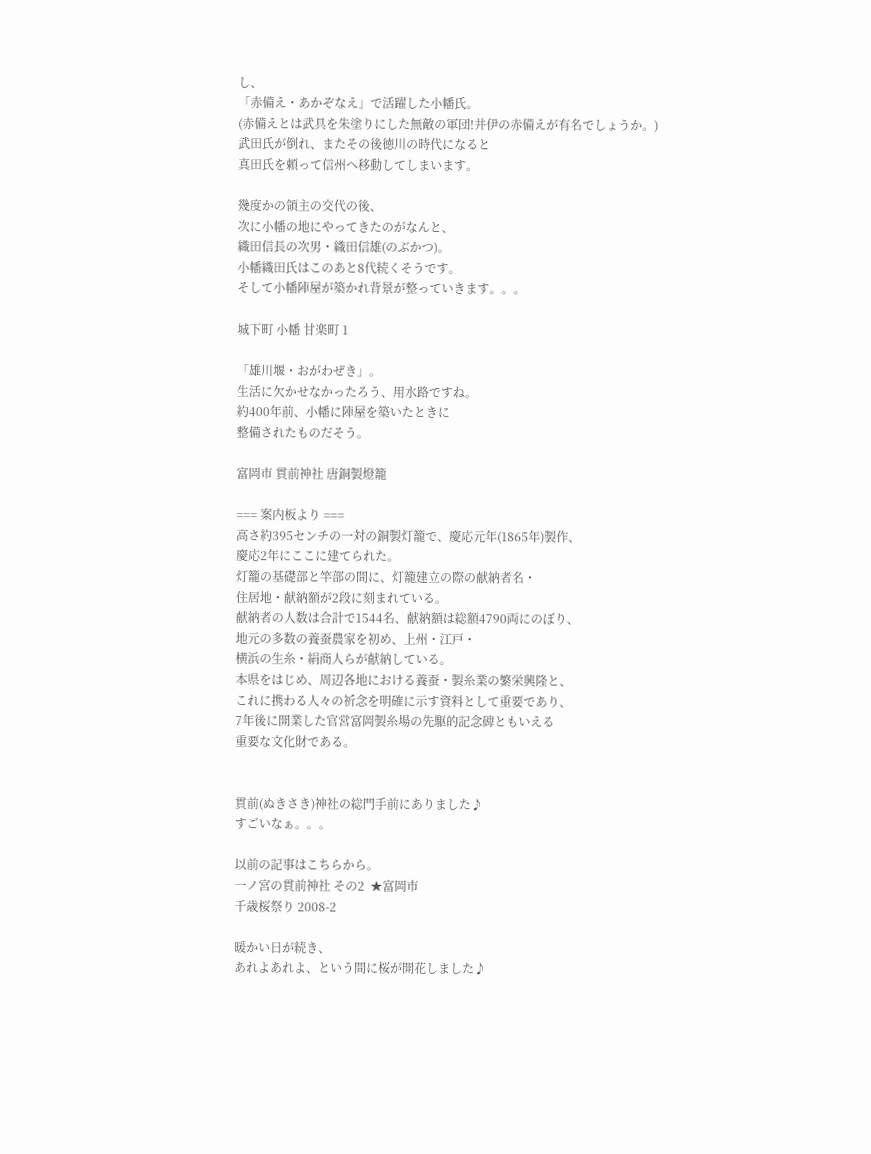し、
「赤備え・あかぞなえ」で活躍した小幡氏。
(赤備えとは武具を朱塗りにした無敵の軍団!井伊の赤備えが有名でしょうか。)
武田氏が倒れ、またその後徳川の時代になると
真田氏を頼って信州へ移動してしまいます。

幾度かの領主の交代の後、
次に小幡の地にやってきたのがなんと、
織田信長の次男・織田信雄(のぶかつ)。
小幡織田氏はこのあと8代続くそうです。
そして小幡陣屋が築かれ背景が整っていきます。。。

城下町 小幡 甘楽町 1

「雄川堰・おがわぜき」。
生活に欠かせなかったろう、用水路ですね。
約400年前、小幡に陣屋を築いたときに
整備されたものだそう。

富岡市 貫前神社 唐銅製燈籠

=== 案内板より ===
高さ約395センチの一対の銅製灯籠で、慶応元年(1865年)製作、
慶応2年にここに建てられた。
灯籠の基礎部と竿部の間に、灯籠建立の際の献納者名・
住居地・献納額が2段に刻まれている。
献納者の人数は合計で1544名、献納額は総額4790両にのぼり、
地元の多数の養蚕農家を初め、上州・江戸・
横浜の生糸・絹商人らが献納している。
本県をはじめ、周辺各地における養蚕・製糸業の繁栄興隆と、
これに携わる人々の祈念を明確に示す資料として重要であり、
7年後に開業した官営富岡製糸場の先駆的記念碑ともいえる
重要な文化財である。


貫前(ぬきさき)神社の総門手前にありました♪
すごいなぁ。。。

以前の記事はこちらから。
一ノ宮の貫前神社 その2  ★富岡市
千歳桜祭り 2008-2

暖かい日が続き、
あれよあれよ、という間に桜が開花しました♪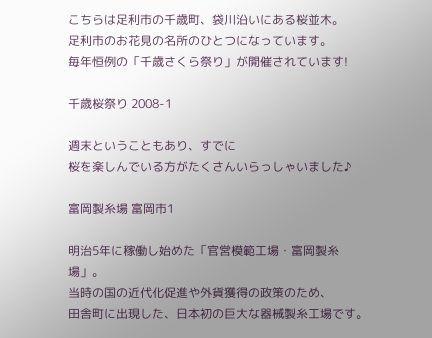こちらは足利市の千歳町、袋川沿いにある桜並木。
足利市のお花見の名所のひとつになっています。
毎年恒例の「千歳さくら祭り」が開催されています!

千歳桜祭り 2008-1

週末ということもあり、すでに
桜を楽しんでいる方がたくさんいらっしゃいました♪

富岡製糸場 富岡市1

明治5年に稼働し始めた「官営模範工場・富岡製糸場」。
当時の国の近代化促進や外貨獲得の政策のため、
田舎町に出現した、日本初の巨大な器械製糸工場です。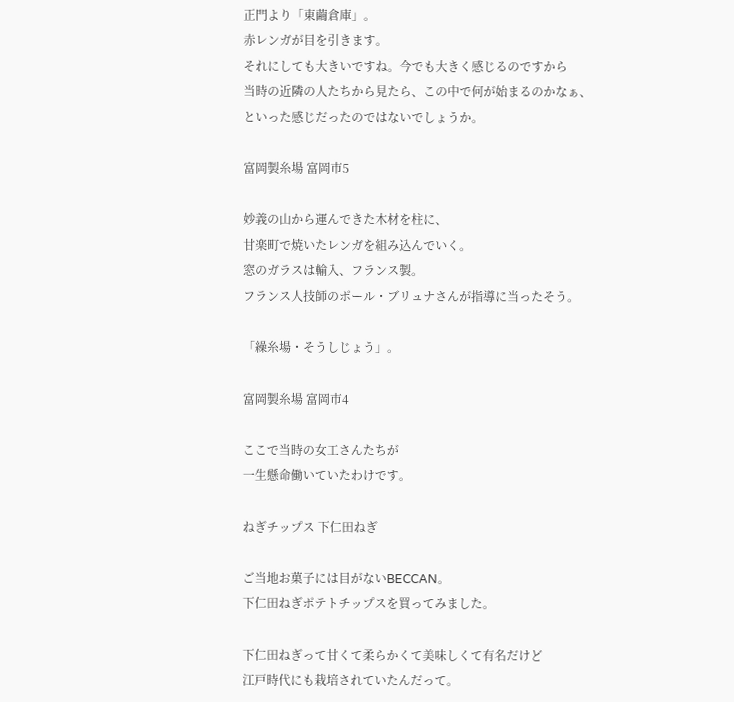正門より「東繭倉庫」。
赤レンガが目を引きます。
それにしても大きいですね。今でも大きく感じるのですから
当時の近隣の人たちから見たら、この中で何が始まるのかなぁ、
といった感じだったのではないでしょうか。

富岡製糸場 富岡市5

妙義の山から運んできた木材を柱に、
甘楽町で焼いたレンガを組み込んでいく。
窓のガラスは輸入、フランス製。
フランス人技師のポール・ブリュナさんが指導に当ったそう。

「繰糸場・そうしじょう」。

富岡製糸場 富岡市4

ここで当時の女工さんたちが
一生懸命働いていたわけです。

ねぎチップス 下仁田ねぎ

ご当地お菓子には目がないBECCAN。
下仁田ねぎポテトチップスを買ってみました。

下仁田ねぎって甘くて柔らかくて美味しくて有名だけど
江戸時代にも栽培されていたんだって。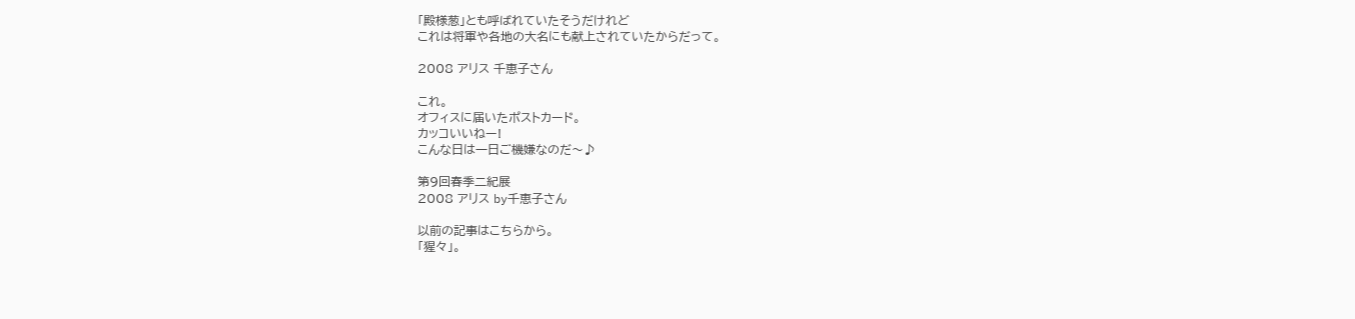「殿様葱」とも呼ばれていたそうだけれど
これは将軍や各地の大名にも献上されていたからだって。

2008 アリス 千恵子さん

これ。
オフィスに届いたポストカード。
カッコいいねー!
こんな日は一日ご機嫌なのだ〜♪

第9回春季二紀展
2008 アリス by千恵子さん

以前の記事はこちらから。
「猩々」。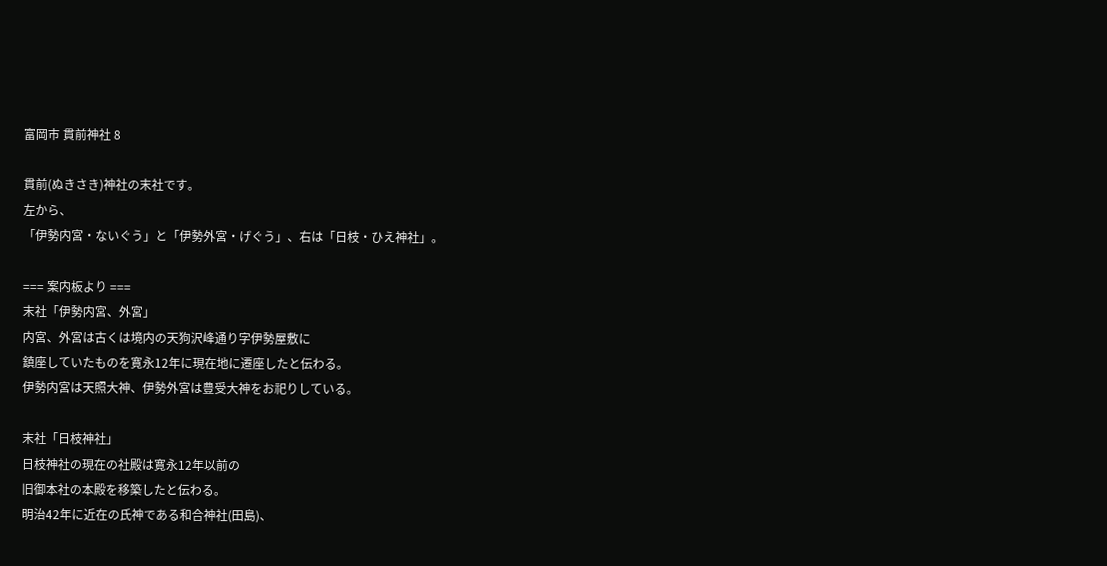富岡市 貫前神社 8

貫前(ぬきさき)神社の末社です。
左から、
「伊勢内宮・ないぐう」と「伊勢外宮・げぐう」、右は「日枝・ひえ神社」。

=== 案内板より ===
末社「伊勢内宮、外宮」
内宮、外宮は古くは境内の天狗沢峰通り字伊勢屋敷に
鎮座していたものを寛永12年に現在地に遷座したと伝わる。
伊勢内宮は天照大神、伊勢外宮は豊受大神をお祀りしている。

末社「日枝神社」
日枝神社の現在の社殿は寛永12年以前の
旧御本社の本殿を移築したと伝わる。
明治42年に近在の氏神である和合神社(田島)、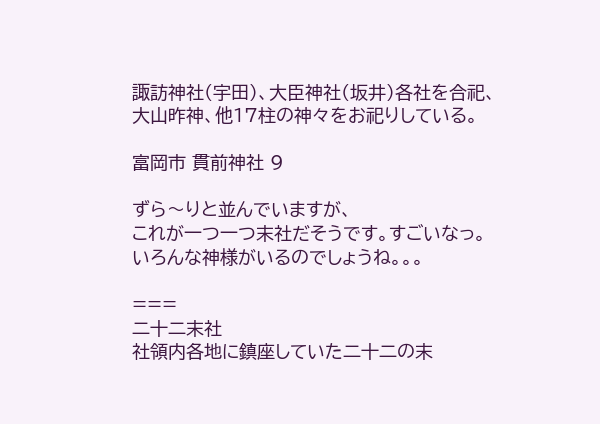諏訪神社(宇田)、大臣神社(坂井)各社を合祀、
大山昨神、他17柱の神々をお祀りしている。

富岡市 貫前神社 9

ずら〜りと並んでいますが、
これが一つ一つ末社だそうです。すごいなっ。
いろんな神様がいるのでしょうね。。。

===
二十二末社
社領内各地に鎮座していた二十二の末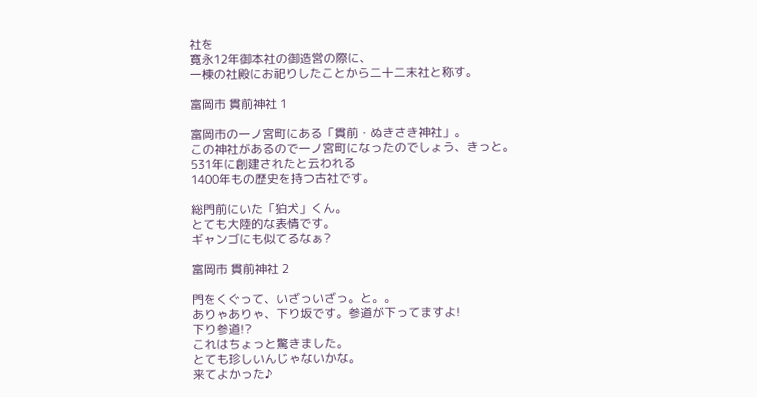社を
寛永12年御本社の御造営の際に、
一棟の社殿にお祀りしたことから二十二末社と称す。

富岡市 貫前神社 1

富岡市の一ノ宮町にある「貫前・ぬきさき神社」。
この神社があるので一ノ宮町になったのでしょう、きっと。
531年に創建されたと云われる
1400年もの歴史を持つ古社です。

総門前にいた「狛犬」くん。
とても大陸的な表情です。
ギャンゴにも似てるなぁ?

富岡市 貫前神社 2

門をくぐって、いざっいざっ。と。。
ありゃありゃ、下り坂です。参道が下ってますよ!
下り参道!?
これはちょっと驚きました。
とても珍しいんじゃないかな。
来てよかった♪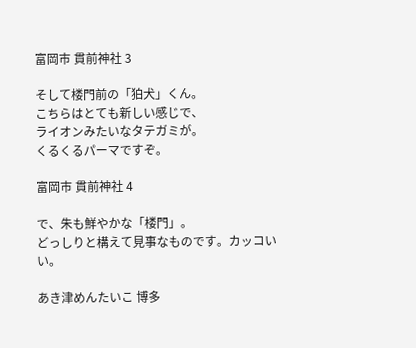富岡市 貫前神社 3

そして楼門前の「狛犬」くん。
こちらはとても新しい感じで、
ライオンみたいなタテガミが。
くるくるパーマですぞ。

富岡市 貫前神社 4

で、朱も鮮やかな「楼門」。
どっしりと構えて見事なものです。カッコいい。

あき津めんたいこ 博多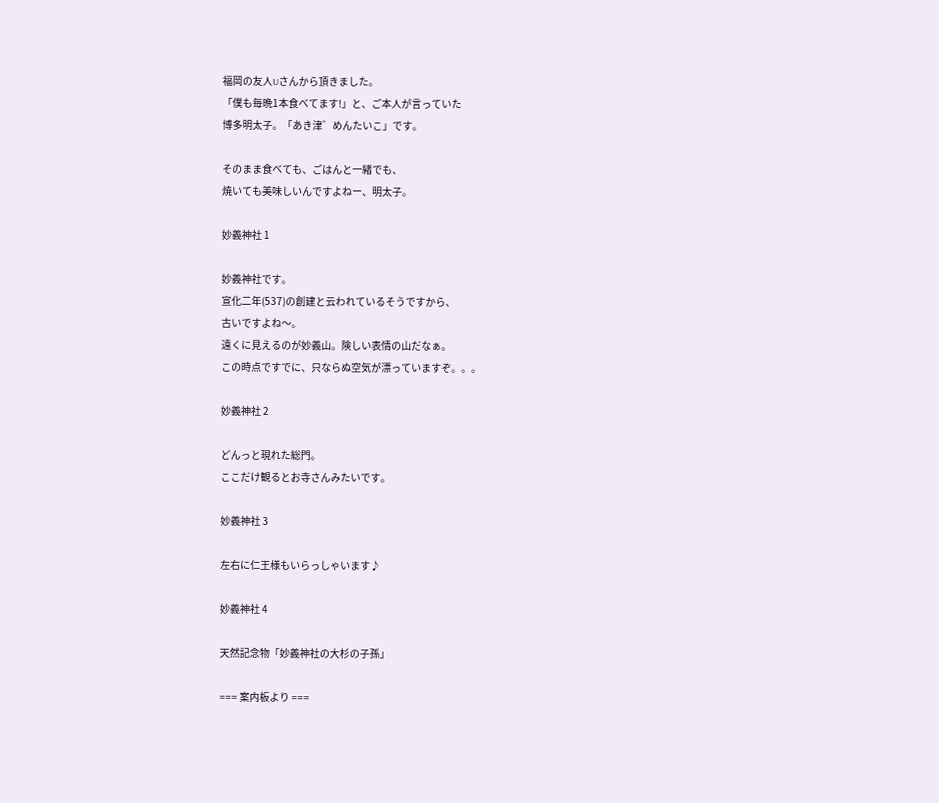福岡の友人Uさんから頂きました。
「僕も毎晩1本食べてます!」と、ご本人が言っていた
博多明太子。「あき津゛めんたいこ」です。

そのまま食べても、ごはんと一緒でも、
焼いても美味しいんですよねー、明太子。

妙義神社 1

妙義神社です。
宣化二年(537)の創建と云われているそうですから、
古いですよね〜。
遠くに見えるのが妙義山。険しい表情の山だなぁ。
この時点ですでに、只ならぬ空気が漂っていますぞ。。。

妙義神社 2

どんっと現れた総門。
ここだけ観るとお寺さんみたいです。

妙義神社 3

左右に仁王様もいらっしゃいます♪

妙義神社 4

天然記念物「妙義神社の大杉の子孫」

=== 案内板より ===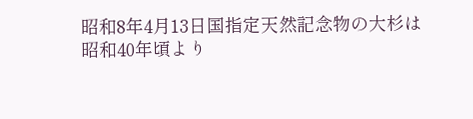昭和8年4月13日国指定天然記念物の大杉は
昭和40年頃より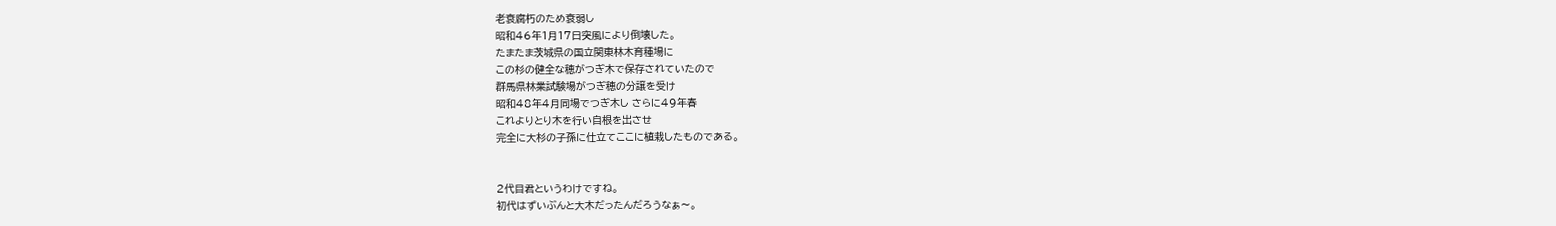老衰腐朽のため衰弱し
昭和46年1月17日突風により倒壊した。
たまたま茨城県の国立関東林木育種場に
この杉の健全な穂がつぎ木で保存されていたので
群馬県林業試験場がつぎ穂の分譲を受け
昭和48年4月同場でつぎ木し さらに49年春
これよりとり木を行い自根を出させ
完全に大杉の子孫に仕立てここに植栽したものである。


2代目君というわけですね。
初代はずいぶんと大木だったんだろうなぁ〜。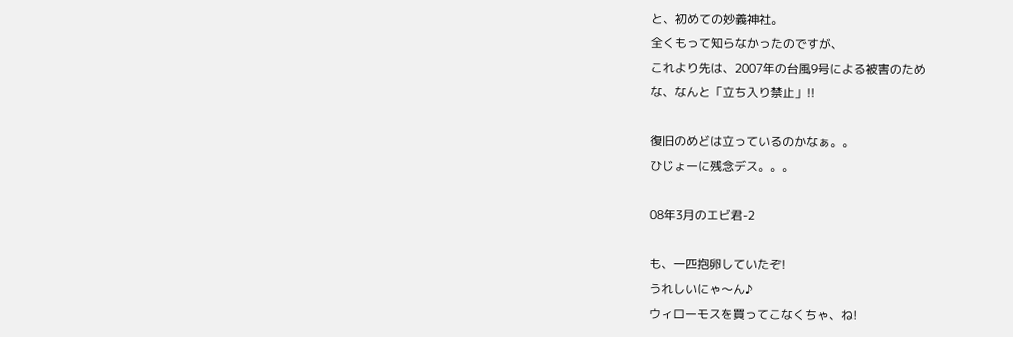と、初めての妙義神社。
全くもって知らなかったのですが、
これより先は、2007年の台風9号による被害のため
な、なんと「立ち入り禁止」!!

復旧のめどは立っているのかなぁ。。
ひじょーに残念デス。。。

08年3月のエビ君-2

も、一匹抱卵していたぞ!
うれしいにゃ〜ん♪
ウィローモスを買ってこなくちゃ、ね!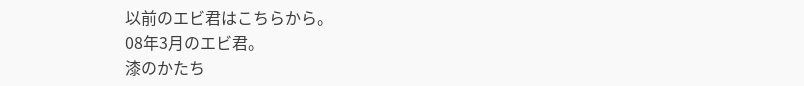以前のエビ君はこちらから。
08年3月のエビ君。
漆のかたち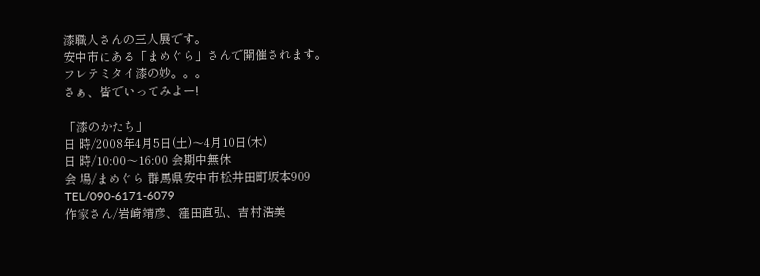漆職人さんの三人展です。
安中市にある「まめぐら」さんで開催されます。
フレテミタイ漆の妙。。。
さぁ、皆でいってみよー!

「漆のかたち」
日 時/2008年4月5日(土)〜4月10日(木)
日 時/10:00〜16:00 会期中無休
会 場/まめぐら 群馬県安中市松井田町坂本909
TEL/090-6171-6079
作家さん/岩崎靖彦、窪田直弘、吉村浩美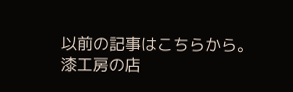以前の記事はこちらから。
漆工房の店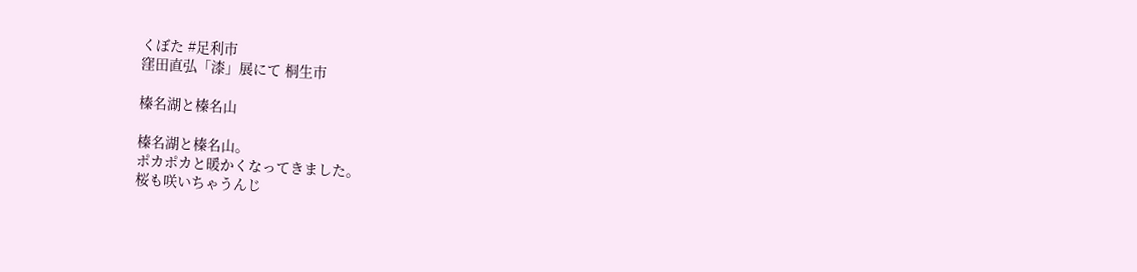くぼた #足利市
窪田直弘「漆」展にて 桐生市

榛名湖と榛名山

榛名湖と榛名山。
ポカポカと暖かくなってきました。
桜も咲いちゃうんじ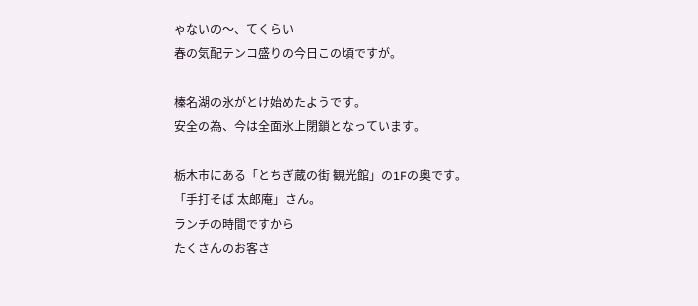ゃないの〜、てくらい
春の気配テンコ盛りの今日この頃ですが。

榛名湖の氷がとけ始めたようです。
安全の為、今は全面氷上閉鎖となっています。

栃木市にある「とちぎ蔵の街 観光館」の1Fの奥です。
「手打そば 太郎庵」さん。
ランチの時間ですから
たくさんのお客さ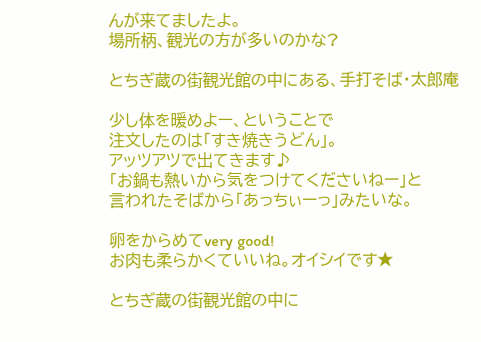んが来てましたよ。
場所柄、観光の方が多いのかな?

とちぎ蔵の街観光館の中にある、手打そば・太郎庵

少し体を暖めよー、ということで
注文したのは「すき焼きうどん」。
アッツアツで出てきます♪
「お鍋も熱いから気をつけてくださいねー」と
言われたそばから「あっちぃーっ」みたいな。

卵をからめてvery good!
お肉も柔らかくていいね。オイシイです★

とちぎ蔵の街観光館の中に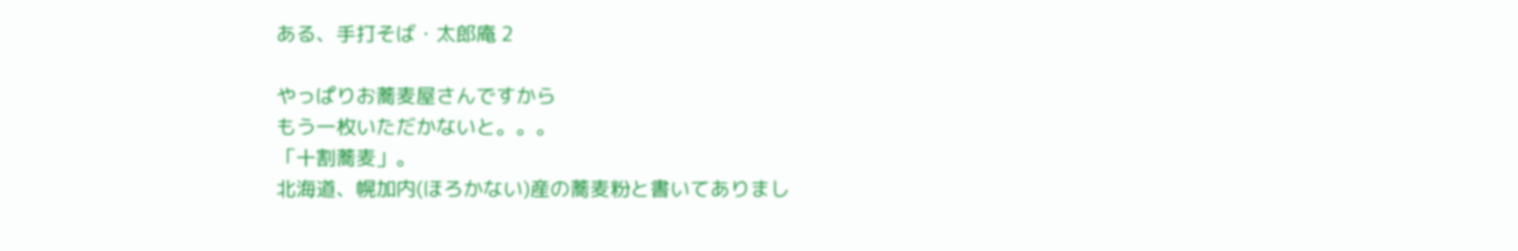ある、手打そば・太郎庵 2

やっぱりお蕎麦屋さんですから
もう一枚いただかないと。。。
「十割蕎麦」。
北海道、幌加内(ほろかない)産の蕎麦粉と書いてありまし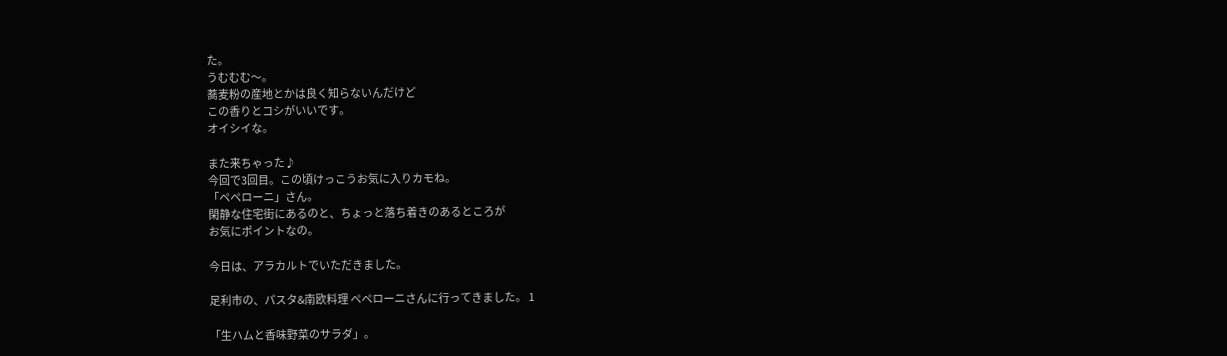た。
うむむむ〜。
蕎麦粉の産地とかは良く知らないんだけど
この香りとコシがいいです。
オイシイな。

また来ちゃった♪
今回で3回目。この頃けっこうお気に入りカモね。
「ペペローニ」さん。
閑静な住宅街にあるのと、ちょっと落ち着きのあるところが
お気にポイントなの。

今日は、アラカルトでいただきました。

足利市の、パスタ&南欧料理 ペペローニさんに行ってきました。 1

「生ハムと香味野菜のサラダ」。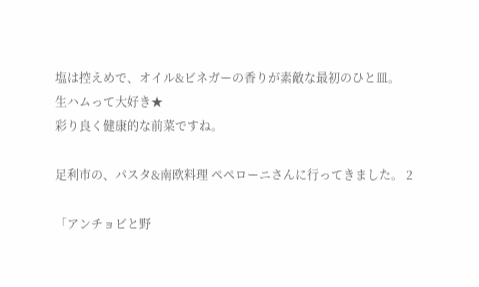塩は控えめで、オイル&ビネガーの香りが素敵な最初のひと皿。
生ハムって大好き★
彩り良く健康的な前菜ですね。

足利市の、パスタ&南欧料理 ペペローニさんに行ってきました。 2

「アンチョビと野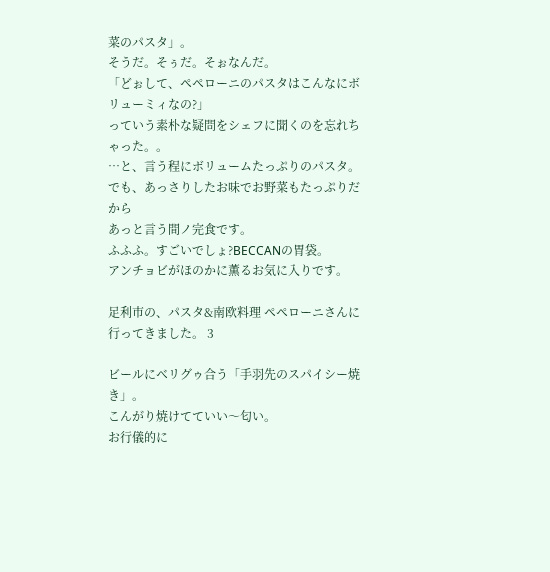菜のパスタ」。
そうだ。そぅだ。そぉなんだ。
「どぉして、ペペローニのパスタはこんなにボリューミィなの?」
っていう素朴な疑問をシェフに聞くのを忘れちゃった。。
…と、言う程にボリュームたっぷりのパスタ。
でも、あっさりしたお味でお野菜もたっぷりだから
あっと言う間ノ完食です。
ふふふ。すごいでしょ?BECCANの胃袋。
アンチョビがほのかに薫るお気に入りです。

足利市の、パスタ&南欧料理 ペペローニさんに行ってきました。 3

ビールにベリグゥ合う「手羽先のスパイシー焼き」。
こんがり焼けてていい〜匂い。
お行儀的に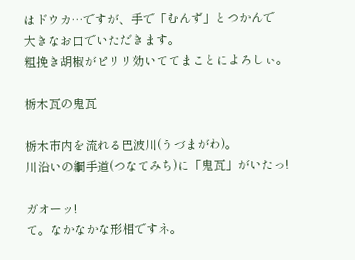はドウカ…ですが、手で「むんず」とつかんで
大きなお口でいただきます。
粗挽き胡椒がピリリ効いててまことによろしぃ。

栃木瓦の鬼瓦

栃木市内を流れる巴波川(うづまがわ)。
川沿いの綱手道(つなてみち)に「鬼瓦」がいたっ!

ガオーッ!
て。なかなかな形相ですネ。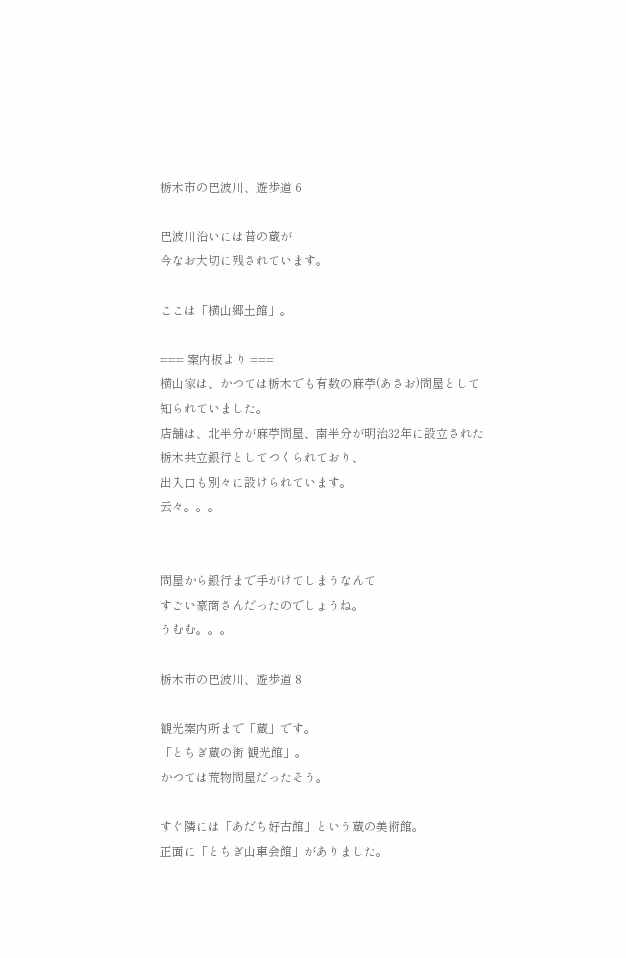栃木市の巴波川、遊歩道 6

巴波川沿いには昔の蔵が
今なお大切に残されています。

ここは「横山郷土館」。

=== 案内板より ===
横山家は、かつては栃木でも有数の麻苧(あさお)問屋として
知られていました。
店舗は、北半分が麻苧問屋、南半分が明治32年に設立された
栃木共立銀行としてつくられており、
出入口も別々に設けられています。
云々。。。


問屋から銀行まで手がけてしまうなんて
すごい豪商さんだったのでしょうね。
うむむ。。。

栃木市の巴波川、遊歩道 8

観光案内所まで「蔵」です。
「とちぎ蔵の街 観光館」。
かつては荒物問屋だったそう。

すぐ隣には「あだち好古館」という蔵の美術館。
正面に「とちぎ山車会館」がありました。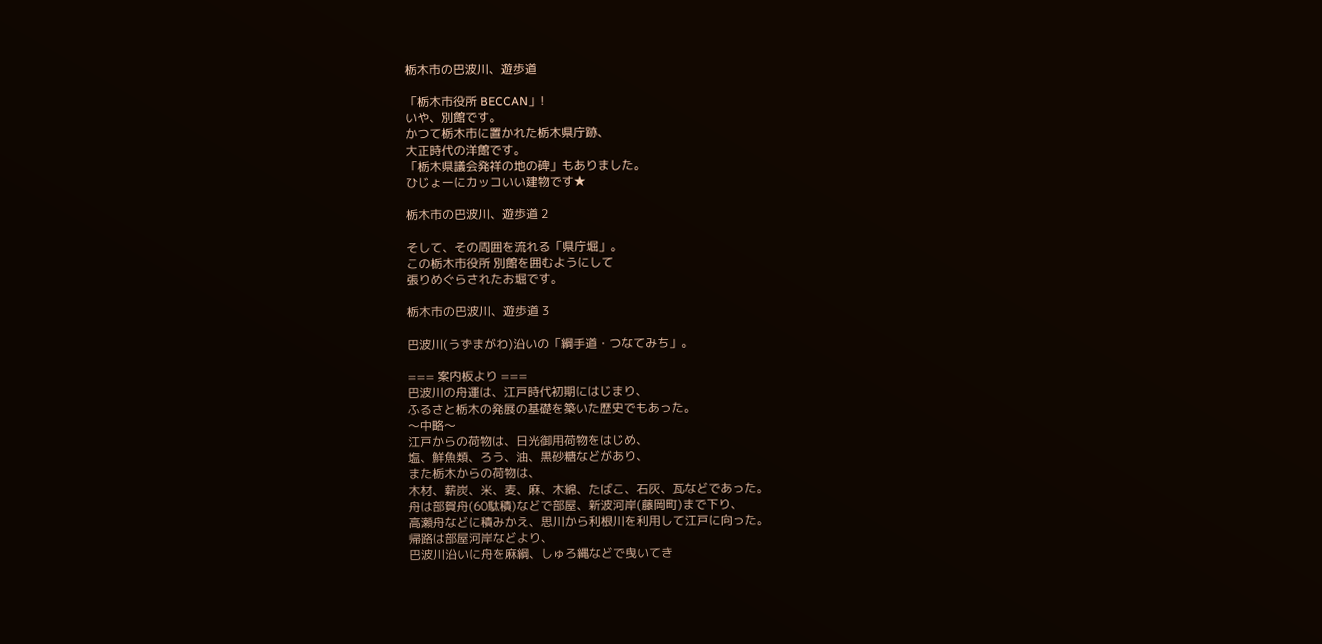栃木市の巴波川、遊歩道

「栃木市役所 BECCAN」!
いや、別館です。
かつて栃木市に置かれた栃木県庁跡、
大正時代の洋館です。
「栃木県議会発祥の地の碑」もありました。
ひじょーにカッコいい建物です★

栃木市の巴波川、遊歩道 2

そして、その周囲を流れる「県庁堀」。
この栃木市役所 別館を囲むようにして
張りめぐらされたお堀です。

栃木市の巴波川、遊歩道 3

巴波川(うずまがわ)沿いの「綱手道・つなてみち」。

=== 案内板より ===
巴波川の舟運は、江戸時代初期にはじまり、
ふるさと栃木の発展の基礎を築いた歴史でもあった。
〜中略〜
江戸からの荷物は、日光御用荷物をはじめ、
塩、鮮魚類、ろう、油、黒砂糖などがあり、
また栃木からの荷物は、
木材、薪炭、米、麦、麻、木綿、たばこ、石灰、瓦などであった。
舟は部賀舟(60駄積)などで部屋、新波河岸(藤岡町)まで下り、
高瀬舟などに積みかえ、思川から利根川を利用して江戸に向った。
帰路は部屋河岸などより、
巴波川沿いに舟を麻綱、しゅろ縄などで曳いてき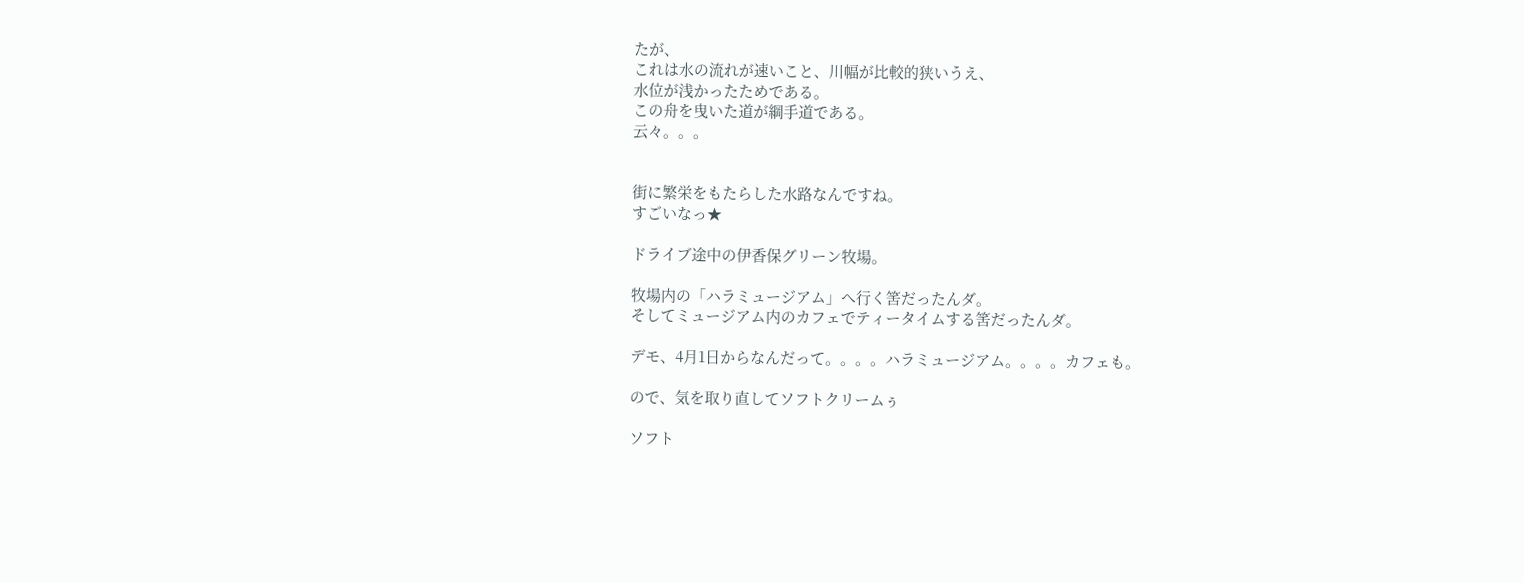たが、
これは水の流れが速いこと、川幅が比較的狭いうえ、
水位が浅かったためである。
この舟を曳いた道が綱手道である。
云々。。。


街に繁栄をもたらした水路なんですね。
すごいなっ★

ドライブ途中の伊香保グリーン牧場。

牧場内の「ハラミュージアム」へ行く筈だったんダ。
そしてミュージアム内のカフェでティータイムする筈だったんダ。

デモ、4月1日からなんだって。。。。ハラミュージアム。。。。カフェも。

ので、気を取り直してソフトクリームぅ

ソフト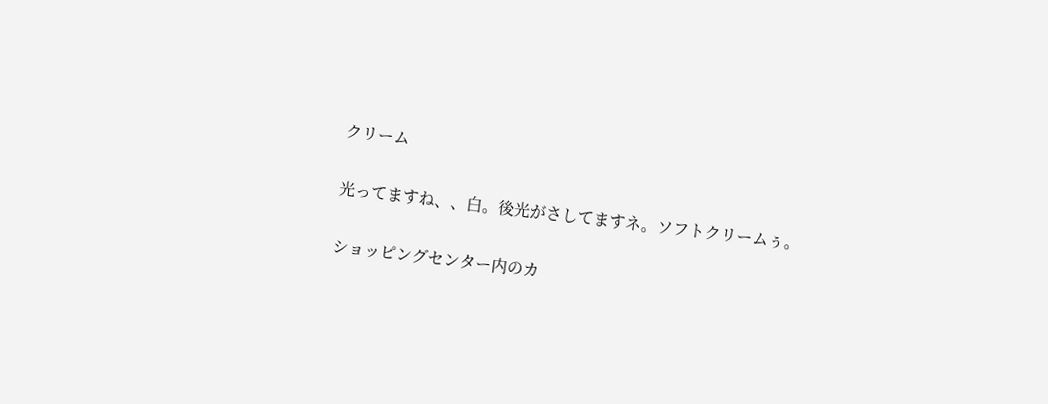クリーム

光ってますね、、白。後光がさしてますネ。ソフトクリームぅ。

ショッピングセンター内のカ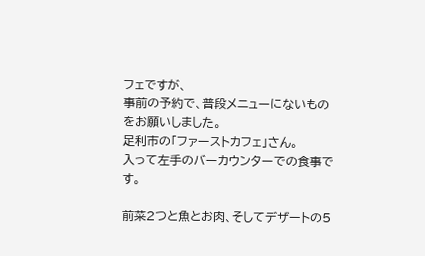フェですが、
事前の予約で、普段メニューにないものをお願いしました。
足利市の「ファーストカフェ」さん。
入って左手のバーカウンターでの食事です。

前菜2つと魚とお肉、そしてデザートの5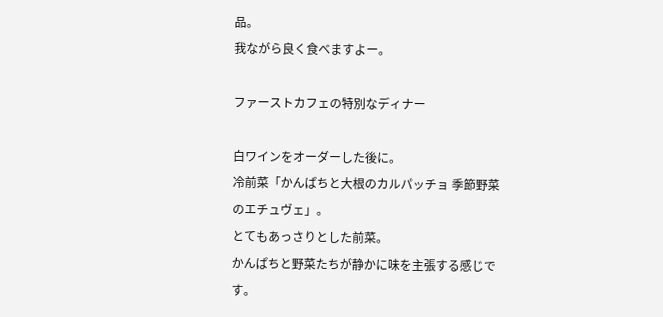品。
我ながら良く食べますよー。

ファーストカフェの特別なディナー

白ワインをオーダーした後に。
冷前菜「かんぱちと大根のカルパッチョ 季節野菜のエチュヴェ」。
とてもあっさりとした前菜。
かんぱちと野菜たちが静かに味を主張する感じです。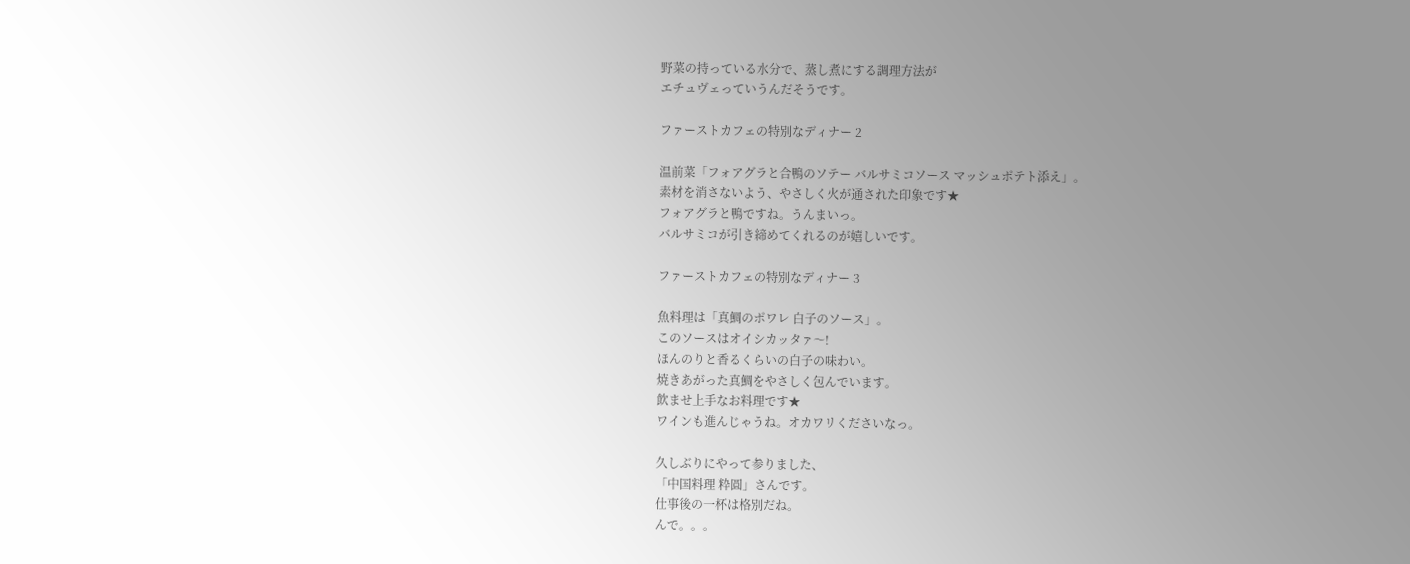野菜の持っている水分で、蒸し煮にする調理方法が
エチュヴェっていうんだそうです。

ファーストカフェの特別なディナー 2

温前菜「フォアグラと合鴨のソテー バルサミコソース マッシュポテト添え」。
素材を消さないよう、やさしく火が通された印象です★
フォアグラと鴨ですね。うんまいっ。
バルサミコが引き締めてくれるのが嬉しいです。

ファーストカフェの特別なディナー 3

魚料理は「真鯛のポワレ 白子のソース」。
このソースはオイシカッタァ〜!
ほんのりと香るくらいの白子の味わい。
焼きあがった真鯛をやさしく包んでいます。
飲ませ上手なお料理です★
ワインも進んじゃうね。オカワリくださいなっ。

久しぶりにやって参りました、
「中国料理 粋圓」さんです。
仕事後の一杯は格別だね。
んで。。。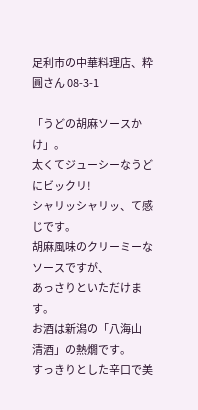足利市の中華料理店、粋圓さん 08-3-1

「うどの胡麻ソースかけ」。
太くてジューシーなうどにビックリ!
シャリッシャリッ、て感じです。
胡麻風味のクリーミーなソースですが、
あっさりといただけます。
お酒は新潟の「八海山 清酒」の熱燗です。
すっきりとした辛口で美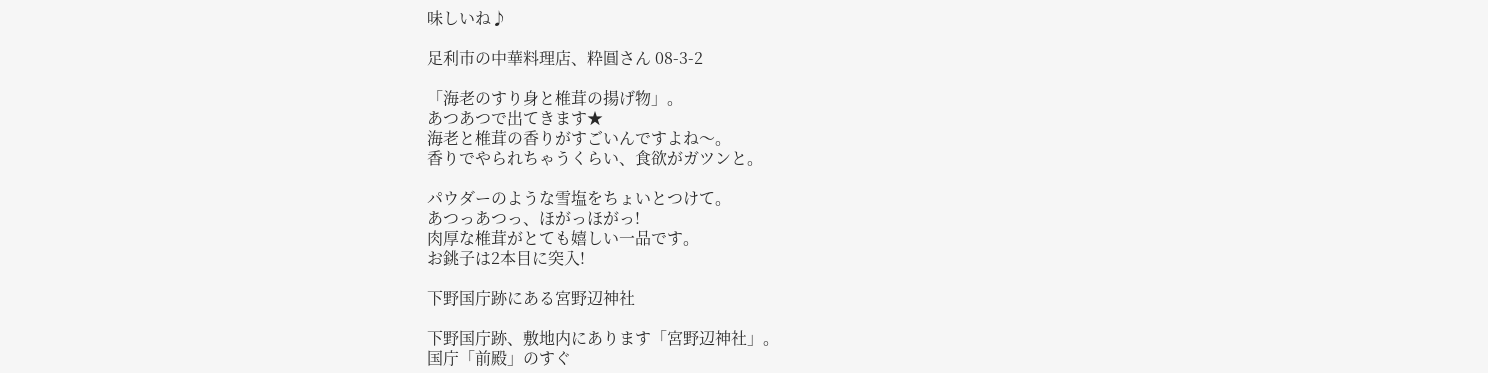味しいね♪

足利市の中華料理店、粋圓さん 08-3-2

「海老のすり身と椎茸の揚げ物」。
あつあつで出てきます★
海老と椎茸の香りがすごいんですよね〜。
香りでやられちゃうくらい、食欲がガツンと。

パウダーのような雪塩をちょいとつけて。
あつっあつっ、ほがっほがっ!
肉厚な椎茸がとても嬉しい一品です。
お銚子は2本目に突入!

下野国庁跡にある宮野辺神社

下野国庁跡、敷地内にあります「宮野辺神社」。
国庁「前殿」のすぐ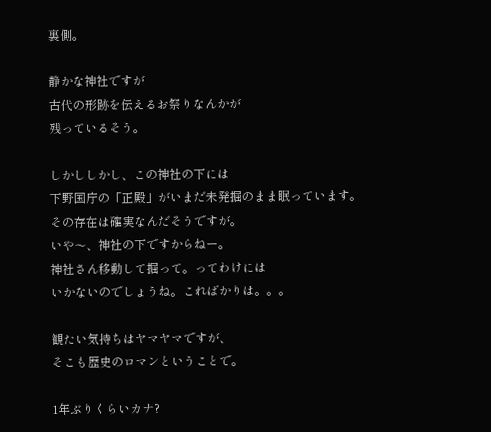裏側。

静かな神社ですが
古代の形跡を伝えるお祭りなんかが
残っているそう。

しかししかし、この神社の下には
下野国庁の「正殿」がいまだ未発掘のまま眠っています。
その存在は確実なんだそうですが。
いや〜、神社の下ですからねー。
神社さん移動して掘って。ってわけには
いかないのでしょうね。こればかりは。。。

観たい気持ちはヤマヤマですが、
そこも歴史のロマンということで。

1年ぶりくらいカナ?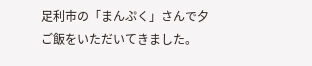足利市の「まんぷく」さんで夕ご飯をいただいてきました。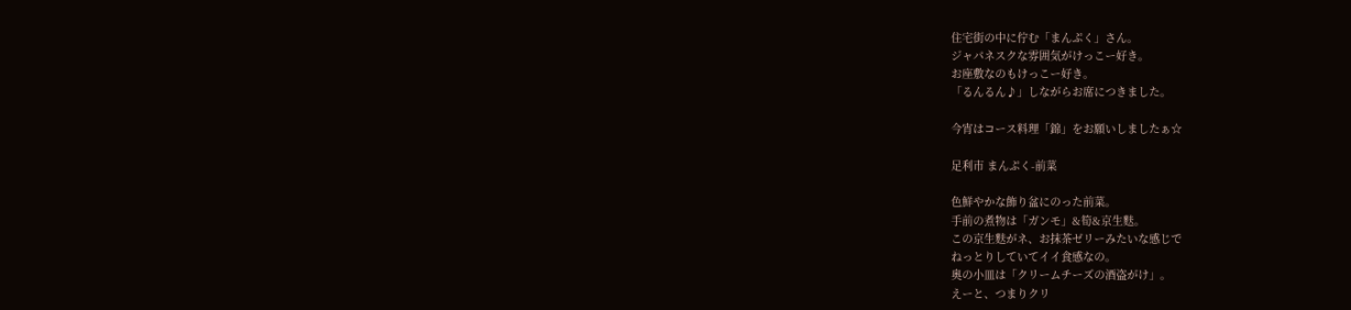住宅街の中に佇む「まんぷく」さん。
ジャパネスクな雰囲気がけっこー好き。
お座敷なのもけっこー好き。
「るんるん♪」しながらお席につきました。

今宵はコース料理「錦」をお願いしましたぁ☆

足利市 まんぷく-前菜

色鮮やかな飾り盆にのった前菜。
手前の煮物は「ガンモ」&筍&京生麩。
この京生麩がネ、お抹茶ゼリーみたいな感じで
ねっとりしていてイイ食感なの。
奥の小皿は「クリームチーズの酒盗がけ」。
えーと、つまりクリ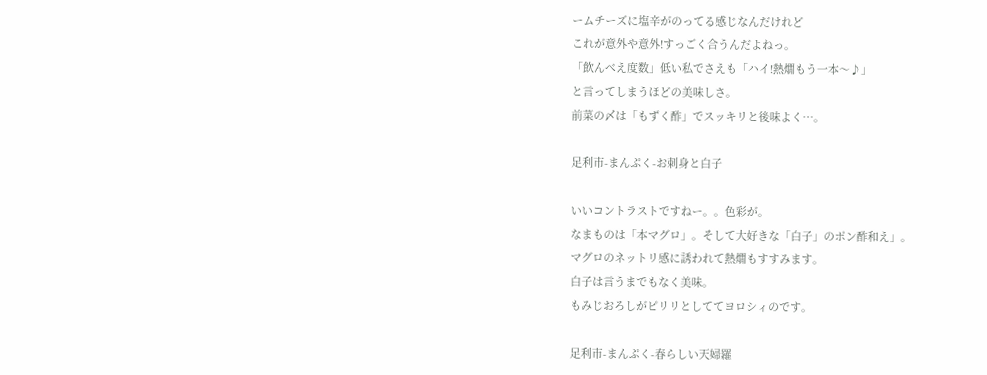ームチーズに塩辛がのってる感じなんだけれど
これが意外や意外!すっごく合うんだよねっ。
「飲んべえ度数」低い私でさえも「ハイ!熱燗もう一本〜♪」
と言ってしまうほどの美味しさ。
前菜の〆は「もずく酢」でスッキリと後味よく…。

足利市-まんぷく-お刺身と白子

いいコントラストですねー。。色彩が。
なまものは「本マグロ」。そして大好きな「白子」のポン酢和え」。
マグロのネットリ感に誘われて熱燗もすすみます。
白子は言うまでもなく美味。
もみじおろしがピリリとしててヨロシィのです。

足利市-まんぷく-春らしい天婦羅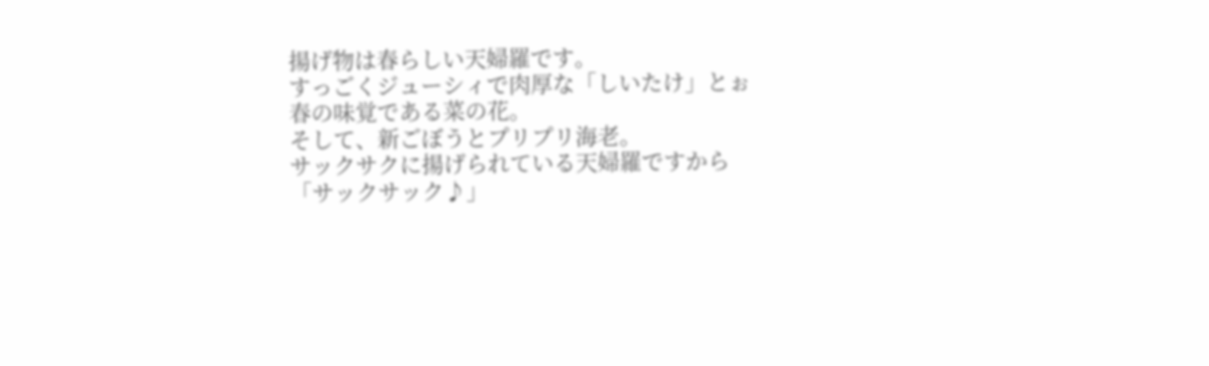揚げ物は春らしい天婦羅です。
すっごくジューシィで肉厚な「しいたけ」とぉ
春の味覚である菜の花。
そして、新ごぼうとプリプリ海老。
サックサクに揚げられている天婦羅ですから
「サックサック♪」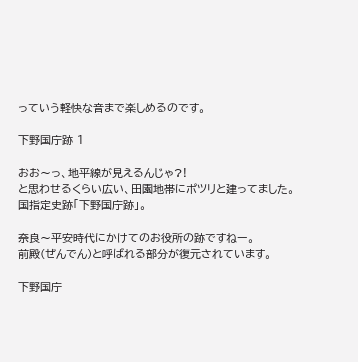っていう軽快な音まで楽しめるのです。

下野国庁跡 1

おお〜っ、地平線が見えるんじゃ?!
と思わせるくらい広い、田園地帯にポツリと建ってました。
国指定史跡「下野国庁跡」。

奈良〜平安時代にかけてのお役所の跡ですねー。
前殿(ぜんでん)と呼ばれる部分が復元されています。

下野国庁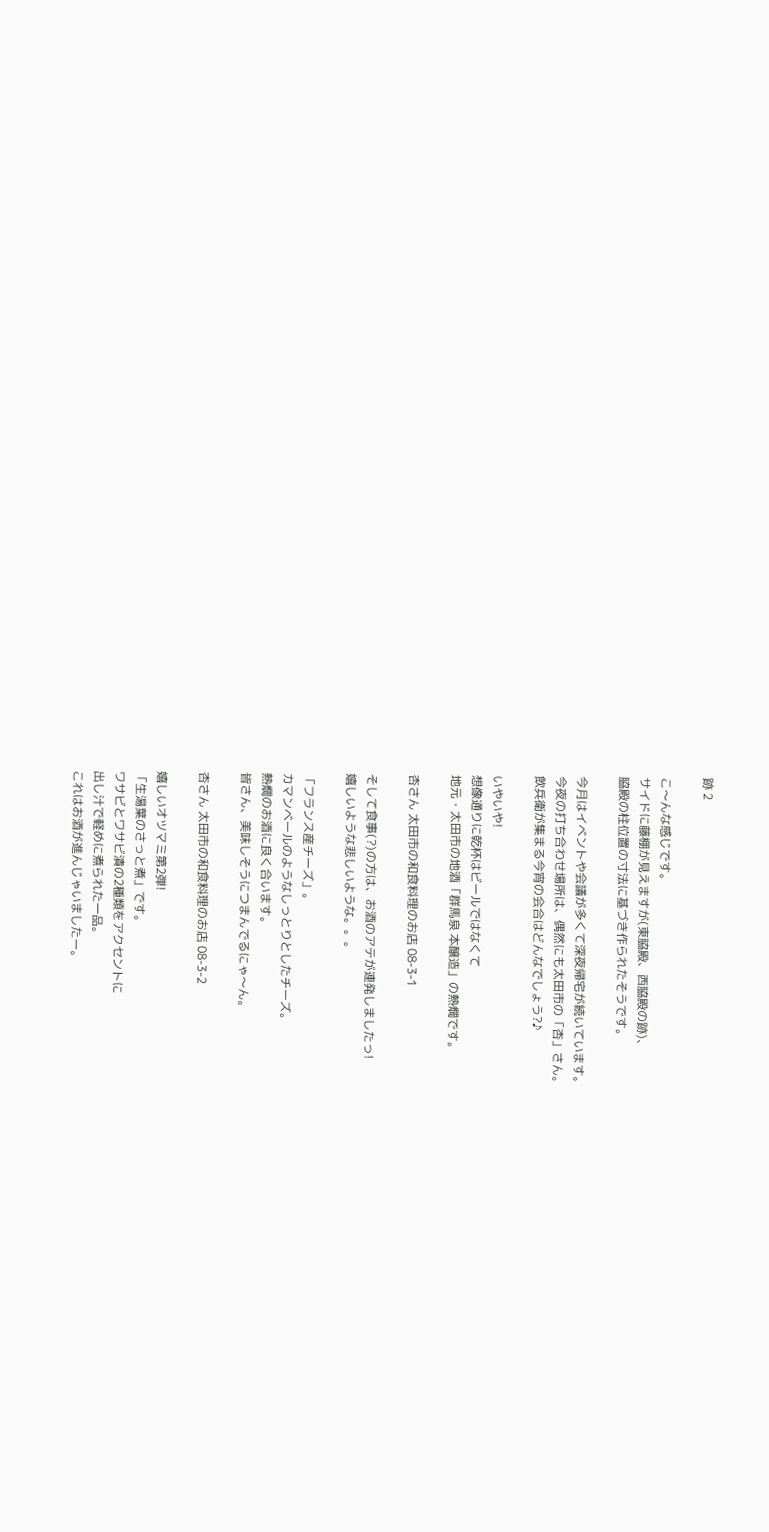跡 2

こ〜んな感じです。
サイドに藤棚が見えますが(東脇殿、西脇殿の跡)、
脇殿の柱位置の寸法に基づき作られたそうです。

今月はイベントや会議が多くて深夜帰宅が続いています。
今夜の打ち合わせ場所は、偶然にも太田市の「杏」さん。
飲兵衛が集まる今宵の会合はどんなでしょう?♪

いやいや!
想像通りに乾杯はビールではなくて
地元・太田市の地酒「群馬泉 本醸造」の熱燗です。

杏さん 太田市の和食料理のお店 08-3-1

そして食事(?)の方は、お酒のアテが連発しましたっ!
嬉しいような悲しいような。。。

「フランス産チーズ」。
カマンベールのようなしっとりとしたチーズ。
熱燗のお酒に良く合います。
皆さん、美味しそうにつまんでるにゃ〜ん。

杏さん 太田市の和食料理のお店 08-3-2

嬉しいオツマミ第2弾!
「生湯葉のさっと煮」です。
ワサビとワサビ漬の2種類をアクセントに
出し汁で軽めに煮られた一品。
これはお酒が進んじゃいましたー。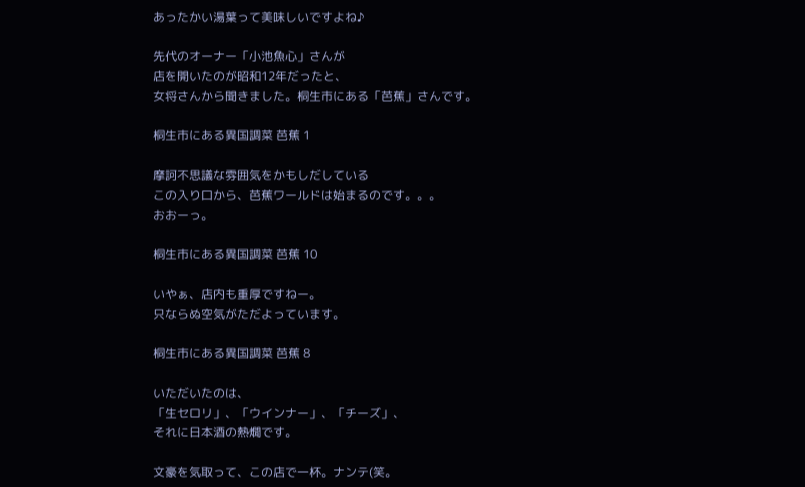あったかい湯葉って美味しいですよね♪

先代のオーナー「小池魚心」さんが
店を開いたのが昭和12年だったと、
女将さんから聞きました。桐生市にある「芭蕉」さんです。

桐生市にある異国調菜 芭蕉 1

摩訶不思議な雰囲気をかもしだしている
この入り口から、芭蕉ワールドは始まるのです。。。
おおーっ。

桐生市にある異国調菜 芭蕉 10

いやぁ、店内も重厚ですねー。
只ならぬ空気がただよっています。

桐生市にある異国調菜 芭蕉 8

いただいたのは、
「生セロリ」、「ウインナー」、「チーズ」、
それに日本酒の熱燗です。

文豪を気取って、この店で一杯。ナンテ(笑。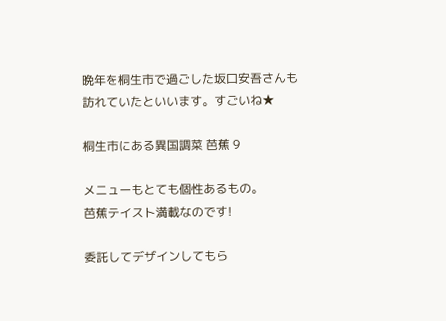晩年を桐生市で過ごした坂口安吾さんも
訪れていたといいます。すごいね★

桐生市にある異国調菜 芭蕉 9

メニューもとても個性あるもの。
芭蕉テイスト満載なのです!

委託してデザインしてもら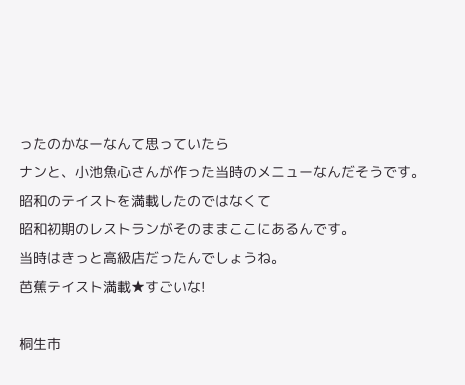ったのかなーなんて思っていたら
ナンと、小池魚心さんが作った当時のメニューなんだそうです。
昭和のテイストを満載したのではなくて
昭和初期のレストランがそのままここにあるんです。
当時はきっと高級店だったんでしょうね。
芭蕉テイスト満載★すごいな!

桐生市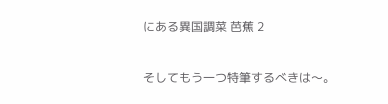にある異国調菜 芭蕉 2

そしてもう一つ特筆するべきは〜。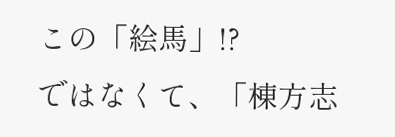この「絵馬」!?
ではなくて、「棟方志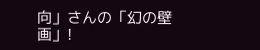向」さんの「幻の壁画」!